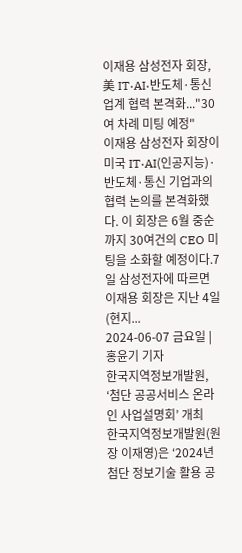이재용 삼성전자 회장, 美 IT·AI·반도체·통신업계 협력 본격화..."30여 차례 미팅 예정"
이재용 삼성전자 회장이 미국 IT·AI(인공지능)·반도체·통신 기업과의 협력 논의를 본격화했다. 이 회장은 6월 중순까지 30여건의 CEO 미팅을 소화할 예정이다.7일 삼성전자에 따르면 이재용 회장은 지난 4일(현지...
2024-06-07 금요일 | 홍윤기 기자
한국지역정보개발원, ‘첨단 공공서비스 온라인 사업설명회’ 개최
한국지역정보개발원(원장 이재영)은 ‘2024년 첨단 정보기술 활용 공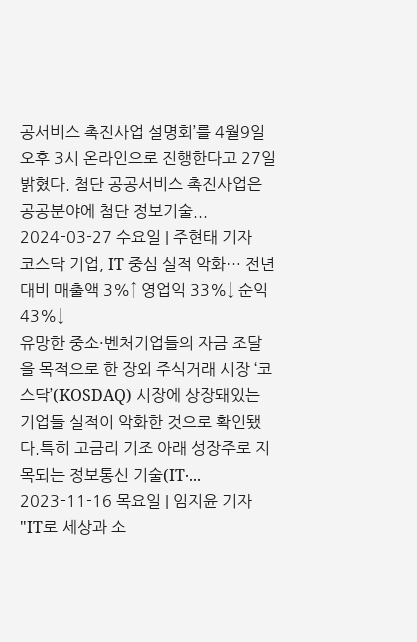공서비스 촉진사업 설명회’를 4월9일 오후 3시 온라인으로 진행한다고 27일 밝혔다. 첨단 공공서비스 촉진사업은 공공분야에 첨단 정보기술...
2024-03-27 수요일 | 주현태 기자
코스닥 기업, IT 중심 실적 악화… 전년 대비 매출액 3%↑ 영업익 33%↓ 순익 43%↓
유망한 중소·벤처기업들의 자금 조달을 목적으로 한 장외 주식거래 시장 ‘코스닥’(KOSDAQ) 시장에 상장돼있는 기업들 실적이 악화한 것으로 확인됐다.특히 고금리 기조 아래 성장주로 지목되는 정보통신 기술(IT‧...
2023-11-16 목요일 | 임지윤 기자
"IT로 세상과 소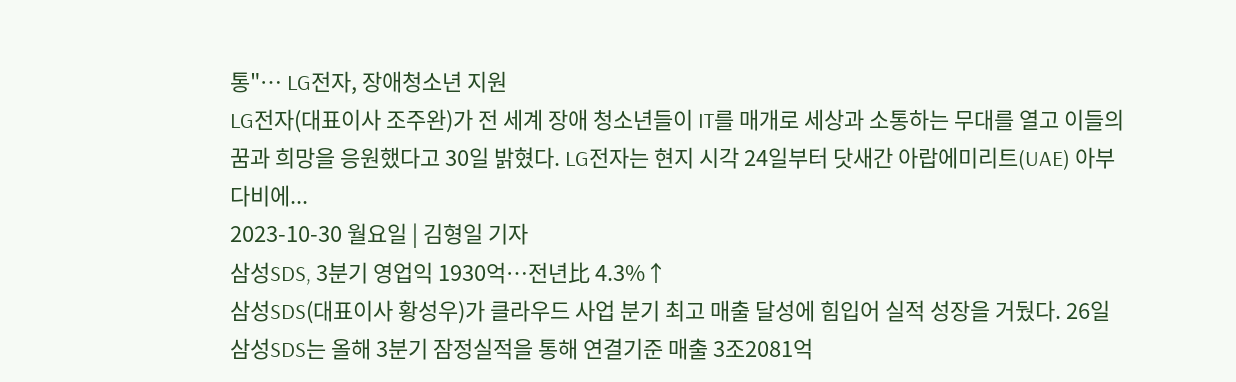통"… LG전자, 장애청소년 지원
LG전자(대표이사 조주완)가 전 세계 장애 청소년들이 IT를 매개로 세상과 소통하는 무대를 열고 이들의 꿈과 희망을 응원했다고 30일 밝혔다. LG전자는 현지 시각 24일부터 닷새간 아랍에미리트(UAE) 아부다비에...
2023-10-30 월요일 | 김형일 기자
삼성SDS, 3분기 영업익 1930억…전년比 4.3%↑
삼성SDS(대표이사 황성우)가 클라우드 사업 분기 최고 매출 달성에 힘입어 실적 성장을 거뒀다. 26일 삼성SDS는 올해 3분기 잠정실적을 통해 연결기준 매출 3조2081억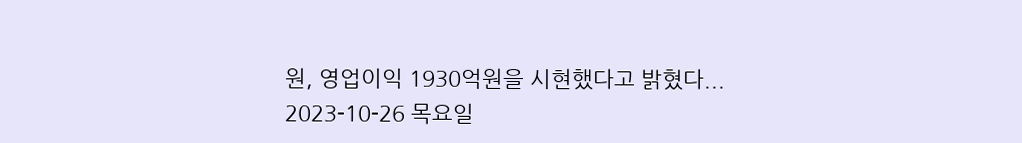원, 영업이익 1930억원을 시현했다고 밝혔다...
2023-10-26 목요일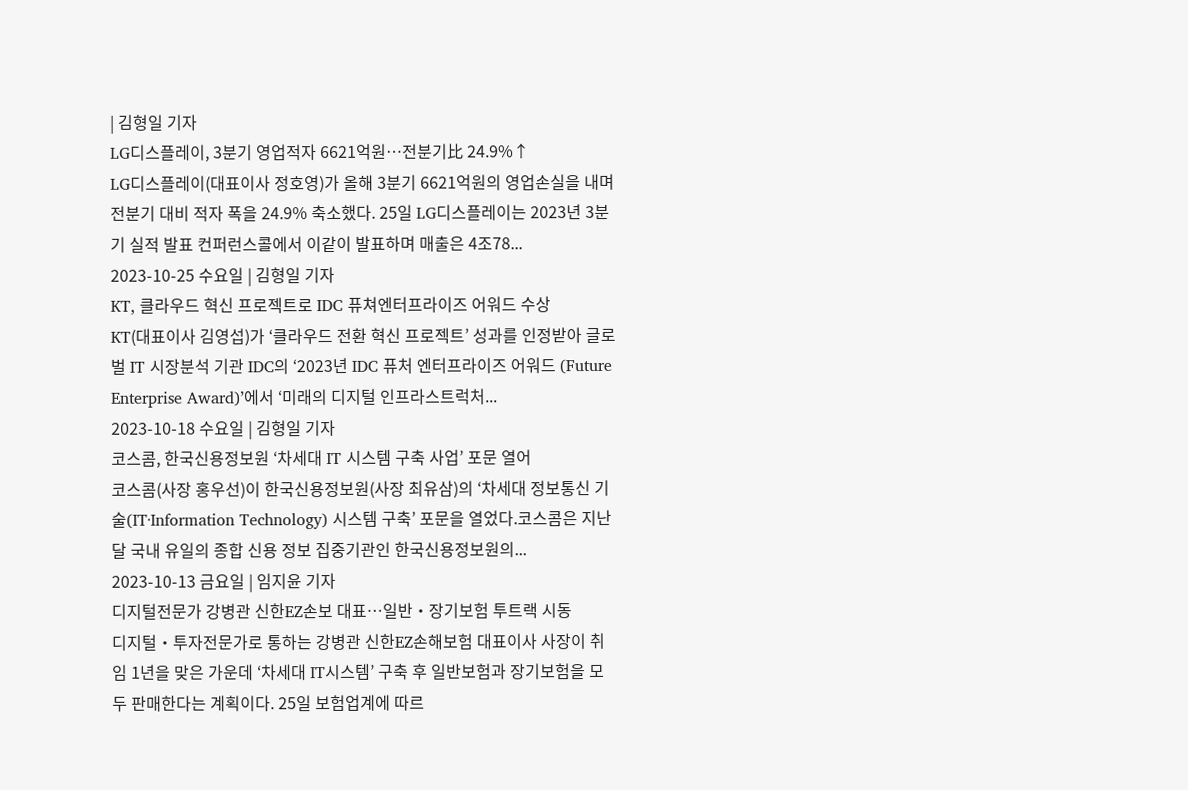| 김형일 기자
LG디스플레이, 3분기 영업적자 6621억원…전분기比 24.9%↑
LG디스플레이(대표이사 정호영)가 올해 3분기 6621억원의 영업손실을 내며 전분기 대비 적자 폭을 24.9% 축소했다. 25일 LG디스플레이는 2023년 3분기 실적 발표 컨퍼런스콜에서 이같이 발표하며 매출은 4조78...
2023-10-25 수요일 | 김형일 기자
KT, 클라우드 혁신 프로젝트로 IDC 퓨쳐엔터프라이즈 어워드 수상
KT(대표이사 김영섭)가 ‘클라우드 전환 혁신 프로젝트’ 성과를 인정받아 글로벌 IT 시장분석 기관 IDC의 ‘2023년 IDC 퓨처 엔터프라이즈 어워드 (Future Enterprise Award)’에서 ‘미래의 디지털 인프라스트럭처...
2023-10-18 수요일 | 김형일 기자
코스콤, 한국신용정보원 ‘차세대 IT 시스템 구축 사업’ 포문 열어
코스콤(사장 홍우선)이 한국신용정보원(사장 최유삼)의 ‘차세대 정보통신 기술(IT‧Information Technology) 시스템 구축’ 포문을 열었다.코스콤은 지난달 국내 유일의 종합 신용 정보 집중기관인 한국신용정보원의...
2023-10-13 금요일 | 임지윤 기자
디지털전문가 강병관 신한EZ손보 대표…일반‧장기보험 투트랙 시동
디지털‧투자전문가로 통하는 강병관 신한EZ손해보험 대표이사 사장이 취임 1년을 맞은 가운데 ‘차세대 IT시스템’ 구축 후 일반보험과 장기보험을 모두 판매한다는 계획이다. 25일 보험업계에 따르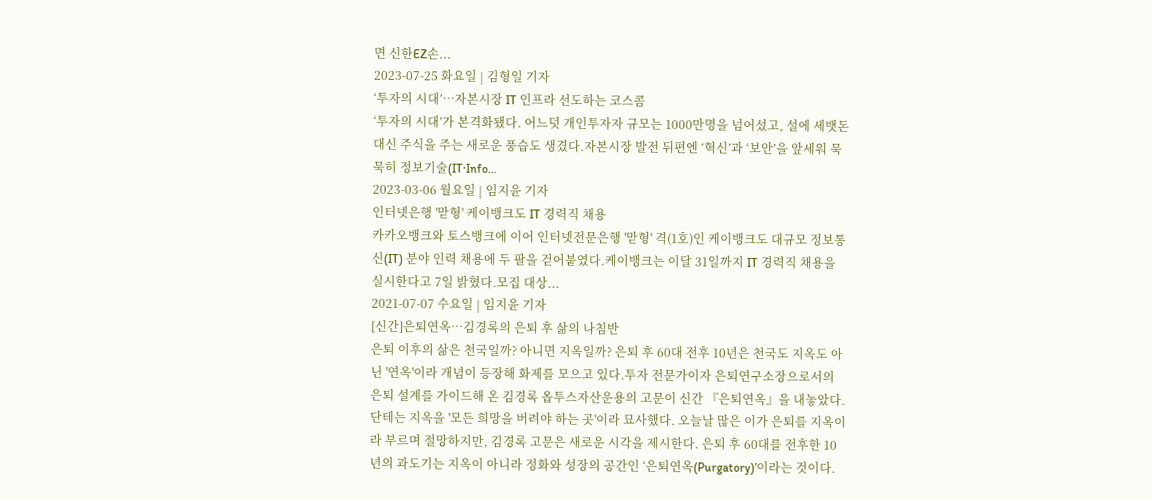면 신한EZ손...
2023-07-25 화요일 | 김형일 기자
‘투자의 시대’…자본시장 IT 인프라 선도하는 코스콤
‘투자의 시대’가 본격화됐다. 어느덧 개인투자자 규모는 1000만명을 넘어섰고, 설에 세뱃돈 대신 주식을 주는 새로운 풍습도 생겼다.자본시장 발전 뒤편엔 ‘혁신’과 ‘보안’을 앞세워 묵묵히 정보기술(IT·Info...
2023-03-06 월요일 | 임지윤 기자
인터넷은행 '맏형' 케이뱅크도 IT 경력직 채용
카카오뱅크와 토스뱅크에 이어 인터넷전문은행 '맏형' 격(1호)인 케이뱅크도 대규모 정보통신(IT) 분야 인력 채용에 두 팔을 걷어붙였다.케이뱅크는 이달 31일까지 IT 경력직 채용을 실시한다고 7일 밝혔다.모집 대상...
2021-07-07 수요일 | 임지윤 기자
[신간]은퇴연옥…김경록의 은퇴 후 삶의 나침반
은퇴 이후의 삶은 천국일까? 아니면 지옥일까? 은퇴 후 60대 전후 10년은 천국도 지옥도 아닌 '연옥'이라 개념이 등장해 화제를 모으고 있다.투자 전문가이자 은퇴연구소장으로서의 은퇴 설계를 가이드해 온 김경록 옵투스자산운용의 고문이 신간 『은퇴연옥』을 내놓았다.단테는 지옥을 '모든 희망을 버려야 하는 곳'이라 묘사했다. 오늘날 많은 이가 은퇴를 지옥이라 부르며 절망하지만, 김경록 고문은 새로운 시각을 제시한다. 은퇴 후 60대를 전후한 10년의 과도기는 지옥이 아니라 정화와 성장의 공간인 ‘은퇴연옥(Purgatory)’이라는 것이다.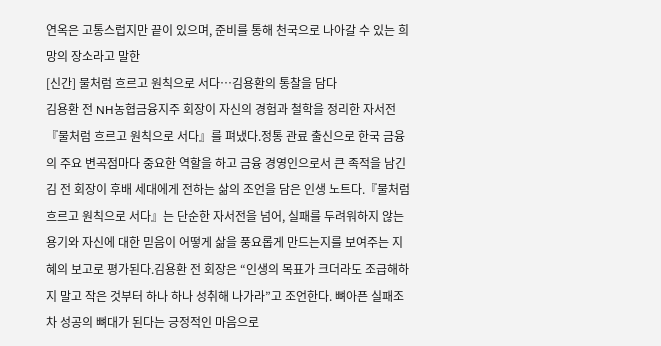연옥은 고통스럽지만 끝이 있으며, 준비를 통해 천국으로 나아갈 수 있는 희망의 장소라고 말한
[신간] 물처럼 흐르고 원칙으로 서다…김용환의 통찰을 담다
김용환 전 NH농협금융지주 회장이 자신의 경험과 철학을 정리한 자서전 『물처럼 흐르고 원칙으로 서다』를 펴냈다.정통 관료 출신으로 한국 금융의 주요 변곡점마다 중요한 역할을 하고 금융 경영인으로서 큰 족적을 남긴 김 전 회장이 후배 세대에게 전하는 삶의 조언을 담은 인생 노트다.『물처럼 흐르고 원칙으로 서다』는 단순한 자서전을 넘어, 실패를 두려워하지 않는 용기와 자신에 대한 믿음이 어떻게 삶을 풍요롭게 만드는지를 보여주는 지혜의 보고로 평가된다.김용환 전 회장은 “인생의 목표가 크더라도 조급해하지 말고 작은 것부터 하나 하나 성취해 나가라”고 조언한다. 뼈아픈 실패조차 성공의 뼈대가 된다는 긍정적인 마음으로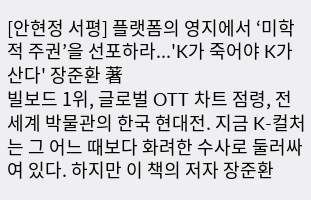[안현정 서평] 플랫폼의 영지에서 ‘미학적 주권’을 선포하라...'K가 죽어야 K가 산다' 장준환 著
빌보드 1위, 글로벌 OTT 차트 점령, 전 세계 박물관의 한국 현대전. 지금 K-컬처는 그 어느 때보다 화려한 수사로 둘러싸여 있다. 하지만 이 책의 저자 장준환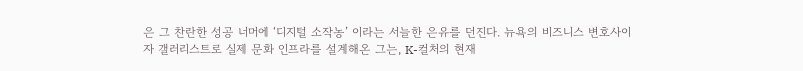은 그 찬란한 성공 너머에 ‘디지털 소작농’ 이라는 서늘한 은유를 던진다. 뉴욕의 비즈니스 변호사이자 갤러리스트로 실제 문화 인프라를 설계해온 그는, K-컬처의 현재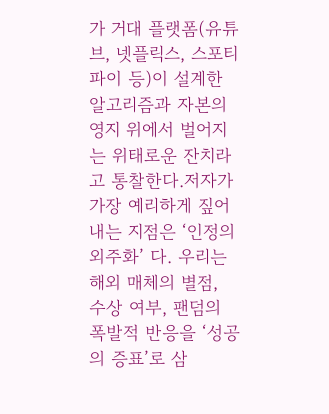가 거대 플랫폼(유튜브, 넷플릭스, 스포티파이 등)이 설계한 알고리즘과 자본의 영지 위에서 벌어지는 위태로운 잔치라고 통찰한다.저자가 가장 예리하게 짚어내는 지점은 ‘인정의 외주화’ 다. 우리는 해외 매체의 별점, 수상 여부, 팬덤의 폭발적 반응을 ‘성공의 증표’로 삼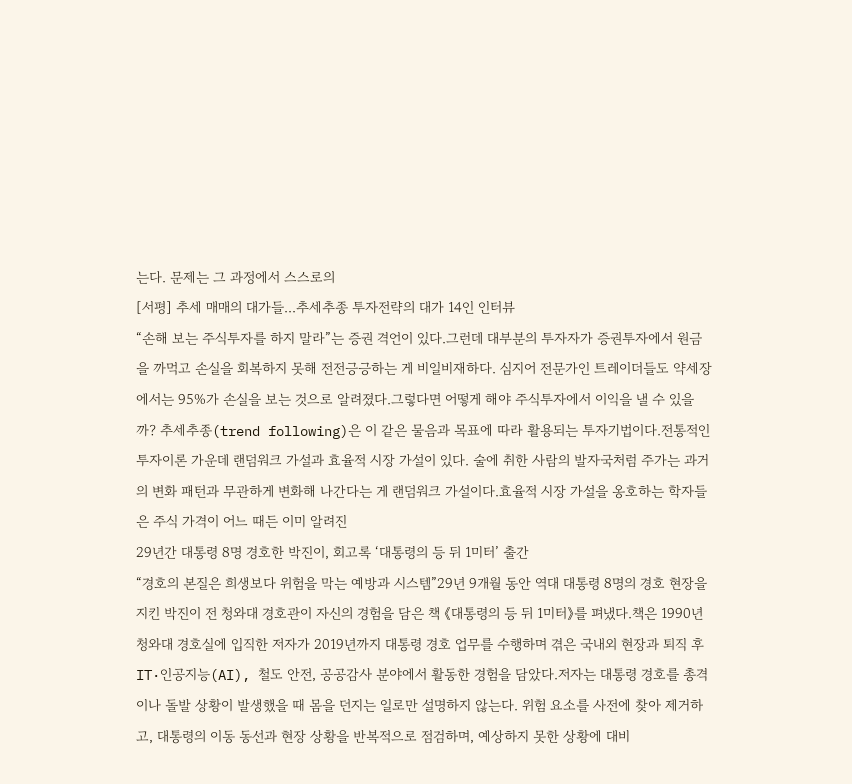는다. 문제는 그 과정에서 스스로의
[서평] 추세 매매의 대가들...추세추종 투자전략의 대가 14인 인터뷰
“손해 보는 주식투자를 하지 말라”는 증권 격언이 있다.그런데 대부분의 투자자가 증권투자에서 원금을 까먹고 손실을 회복하지 못해 전전긍긍하는 게 비일비재하다. 심지어 전문가인 트레이더들도 약세장에서는 95%가 손실을 보는 것으로 알려졌다.그렇다면 어떻게 해야 주식투자에서 이익을 낼 수 있을까? 추세추종(trend following)은 이 같은 물음과 목표에 따라 활용되는 투자기법이다.전통적인 투자이론 가운데 랜덤워크 가설과 효율적 시장 가설이 있다. 술에 취한 사람의 발자국처럼 주가는 과거의 변화 패턴과 무관하게 변화해 나간다는 게 랜덤워크 가설이다.효율적 시장 가설을 옹호하는 학자들은 주식 가격이 어느 때든 이미 알려진
29년간 대통령 8명 경호한 박진이, 회고록 ‘대통령의 등 뒤 1미터’ 출간
“경호의 본질은 희생보다 위험을 막는 예방과 시스템”29년 9개월 동안 역대 대통령 8명의 경호 현장을 지킨 박진이 전 청와대 경호관이 자신의 경험을 담은 책 《대통령의 등 뒤 1미터》를 펴냈다.책은 1990년 청와대 경호실에 입직한 저자가 2019년까지 대통령 경호 업무를 수행하며 겪은 국내외 현장과 퇴직 후 IT·인공지능(AI), 철도 안전, 공공감사 분야에서 활동한 경험을 담았다.저자는 대통령 경호를 총격이나 돌발 상황이 발생했을 때 몸을 던지는 일로만 설명하지 않는다. 위험 요소를 사전에 찾아 제거하고, 대통령의 이동 동선과 현장 상황을 반복적으로 점검하며, 예상하지 못한 상황에 대비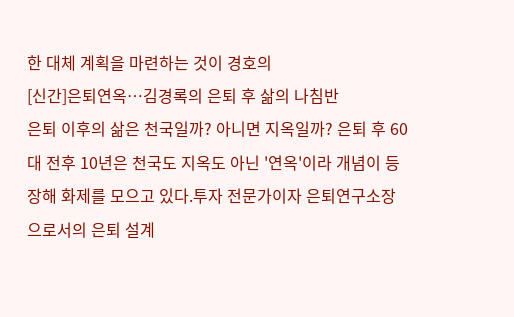한 대체 계획을 마련하는 것이 경호의
[신간]은퇴연옥…김경록의 은퇴 후 삶의 나침반
은퇴 이후의 삶은 천국일까? 아니면 지옥일까? 은퇴 후 60대 전후 10년은 천국도 지옥도 아닌 '연옥'이라 개념이 등장해 화제를 모으고 있다.투자 전문가이자 은퇴연구소장으로서의 은퇴 설계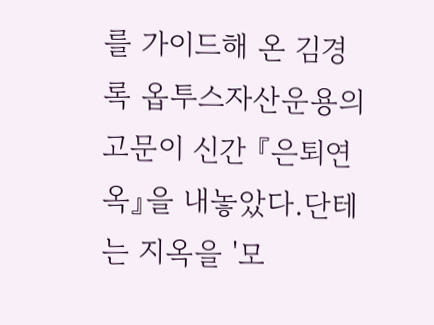를 가이드해 온 김경록 옵투스자산운용의 고문이 신간 『은퇴연옥』을 내놓았다.단테는 지옥을 '모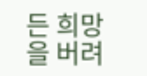든 희망을 버려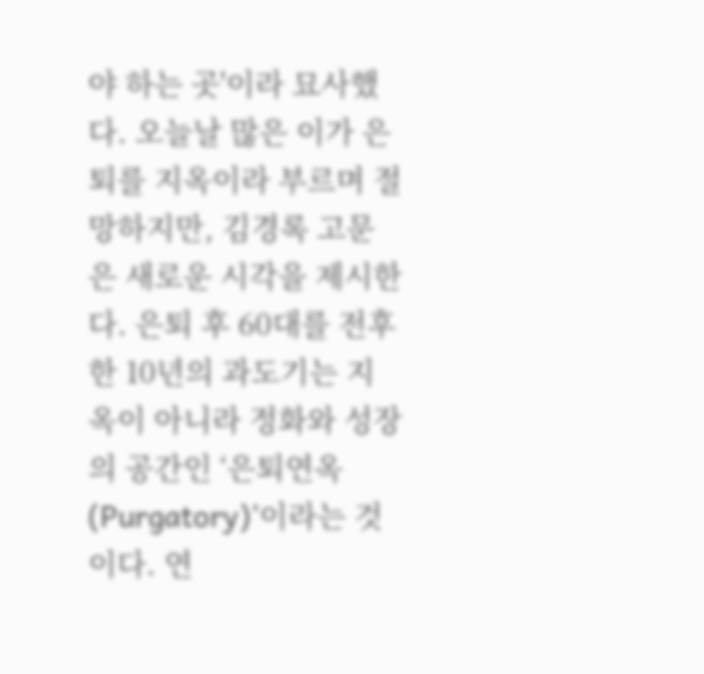야 하는 곳'이라 묘사했다. 오늘날 많은 이가 은퇴를 지옥이라 부르며 절망하지만, 김경록 고문은 새로운 시각을 제시한다. 은퇴 후 60대를 전후한 10년의 과도기는 지옥이 아니라 정화와 성장의 공간인 ‘은퇴연옥(Purgatory)’이라는 것이다. 연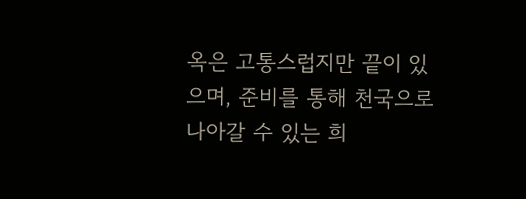옥은 고통스럽지만 끝이 있으며, 준비를 통해 천국으로 나아갈 수 있는 희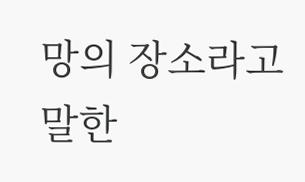망의 장소라고 말한